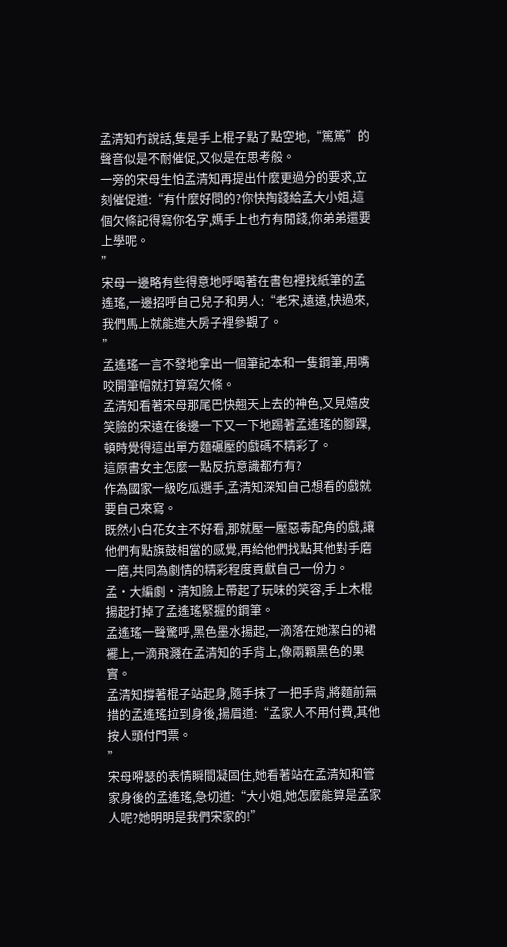孟清知冇說話,隻是手上棍子點了點空地,“篤篤”的聲音似是不耐催促,又似是在思考般。
一旁的宋母生怕孟清知再提出什麼更過分的要求,立刻催促道:“有什麼好問的?你快掏錢給孟大小姐,這個欠條記得寫你名字,媽手上也冇有閒錢,你弟弟還要上學呢。
”
宋母一邊略有些得意地呼喝著在書包裡找紙筆的孟遙瑤,一邊招呼自己兒子和男人:“老宋,遠遠,快過來,我們馬上就能進大房子裡參觀了。
”
孟遙瑤一言不發地拿出一個筆記本和一隻鋼筆,用嘴咬開筆帽就打算寫欠條。
孟清知看著宋母那尾巴快翹天上去的神色,又見嬉皮笑臉的宋遠在後邊一下又一下地踢著孟遙瑤的腳踝,頓時覺得這出單方麵碾壓的戲碼不精彩了。
這原書女主怎麼一點反抗意識都冇有?
作為國家一級吃瓜選手,孟清知深知自己想看的戲就要自己來寫。
既然小白花女主不好看,那就壓一壓惡毒配角的戲,讓他們有點旗鼓相當的感覺,再給他們找點其他對手磨一磨,共同為劇情的精彩程度貢獻自己一份力。
孟·大編劇·清知臉上帶起了玩味的笑容,手上木棍揚起打掉了孟遙瑤緊握的鋼筆。
孟遙瑤一聲驚呼,黑色墨水揚起,一滴落在她潔白的裙襬上,一滴飛濺在孟清知的手背上,像兩顆黑色的果實。
孟清知撐著棍子站起身,隨手抹了一把手背,將麵前無措的孟遙瑤拉到身後,揚眉道:“孟家人不用付費,其他按人頭付門票。
”
宋母嘚瑟的表情瞬間凝固住,她看著站在孟清知和管家身後的孟遙瑤,急切道:“大小姐,她怎麼能算是孟家人呢?她明明是我們宋家的!”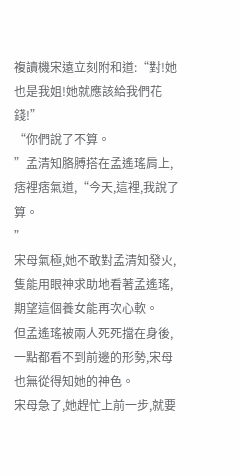複讀機宋遠立刻附和道:“對!她也是我姐!她就應該給我們花錢!”
“你們說了不算。
”孟清知胳膊搭在孟遙瑤肩上,痞裡痞氣道,“今天,這裡,我說了算。
”
宋母氣極,她不敢對孟清知發火,隻能用眼神求助地看著孟遙瑤,期望這個養女能再次心軟。
但孟遙瑤被兩人死死擋在身後,一點都看不到前邊的形勢,宋母也無從得知她的神色。
宋母急了,她趕忙上前一步,就要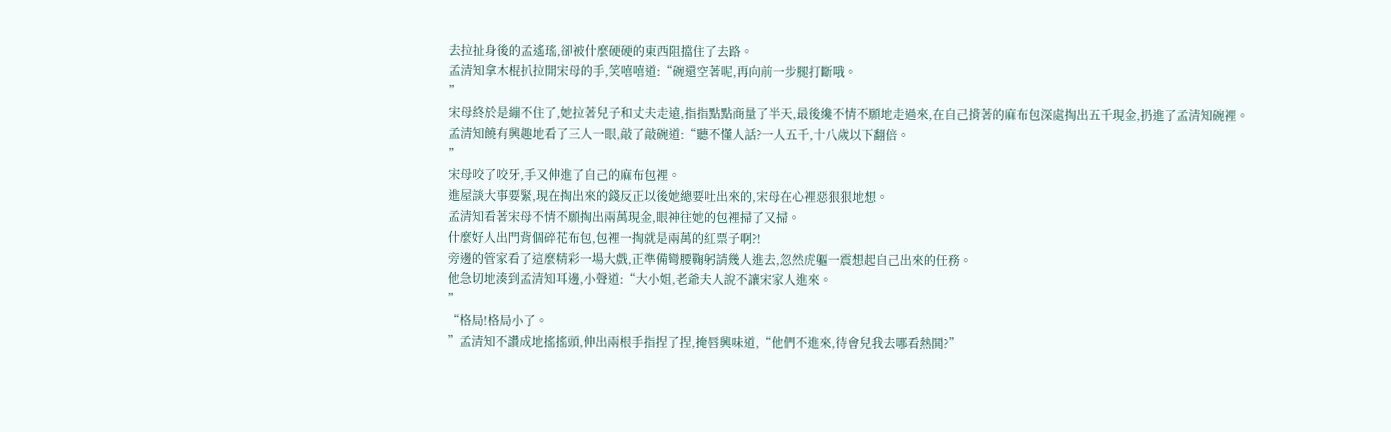去拉扯身後的孟遙瑤,卻被什麼硬硬的東西阻擋住了去路。
孟清知拿木棍扒拉開宋母的手,笑嘻嘻道:“碗還空著呢,再向前一步腿打斷哦。
”
宋母終於是繃不住了,她拉著兒子和丈夫走遠,指指點點商量了半天,最後纔不情不願地走過來,在自己揹著的麻布包深處掏出五千現金,扔進了孟清知碗裡。
孟清知饒有興趣地看了三人一眼,敲了敲碗道:“聽不懂人話?一人五千,十八歲以下翻倍。
”
宋母咬了咬牙,手又伸進了自己的麻布包裡。
進屋談大事要緊,現在掏出來的錢反正以後她總要吐出來的,宋母在心裡惡狠狠地想。
孟清知看著宋母不情不願掏出兩萬現金,眼神往她的包裡掃了又掃。
什麼好人出門背個碎花布包,包裡一掏就是兩萬的紅票子啊?!
旁邊的管家看了這麼精彩一場大戲,正準備彎腰鞠躬請幾人進去,忽然虎軀一震想起自己出來的任務。
他急切地湊到孟清知耳邊,小聲道:“大小姐,老爺夫人說不讓宋家人進來。
”
“格局!格局小了。
”孟清知不讚成地搖搖頭,伸出兩根手指捏了捏,掩唇興味道,“他們不進來,待會兒我去哪看熱鬨?”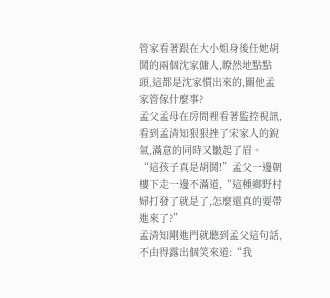管家看著跟在大小姐身後任她胡鬨的兩個沈家傭人,瞭然地點點頭,這都是沈家慣出來的,關他孟家管傢什麼事?
孟父孟母在房間裡看著監控視訊,看到孟清知狠狠挫了宋家人的銳氣,滿意的同時又皺起了眉。
“這孩子真是胡鬨!”孟父一邊朝樓下走一邊不滿道,“這種鄉野村婦打發了就是了,怎麼還真的要帶進來了?”
孟清知剛進門就聽到孟父這句話,不由得露出個笑來道:“我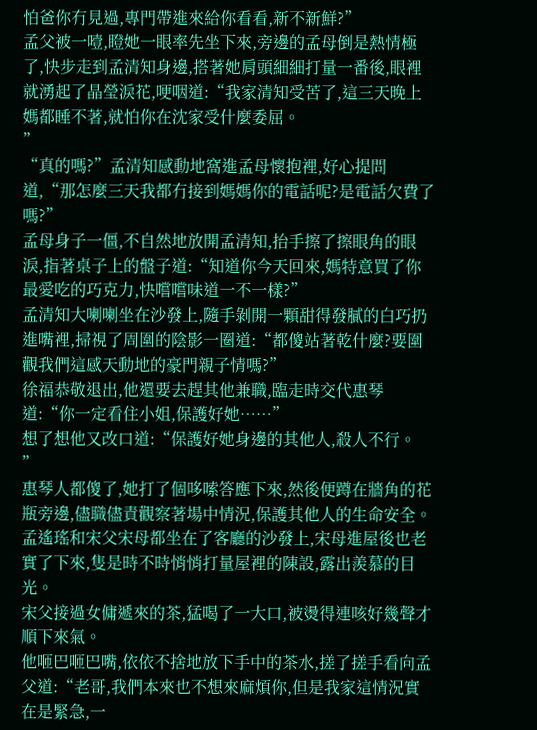怕爸你冇見過,專門帶進來給你看看,新不新鮮?”
孟父被一噎,瞪她一眼率先坐下來,旁邊的孟母倒是熱情極了,快步走到孟清知身邊,搭著她肩頭細細打量一番後,眼裡就湧起了晶瑩淚花,哽咽道:“我家清知受苦了,這三天晚上媽都睡不著,就怕你在沈家受什麼委屈。
”
“真的嗎?”孟清知感動地窩進孟母懷抱裡,好心提問道,“那怎麼三天我都冇接到媽媽你的電話呢?是電話欠費了嗎?”
孟母身子一僵,不自然地放開孟清知,抬手擦了擦眼角的眼淚,指著桌子上的盤子道:“知道你今天回來,媽特意買了你最愛吃的巧克力,快嚐嚐味道一不一樣?”
孟清知大喇喇坐在沙發上,隨手剝開一顆甜得發膩的白巧扔進嘴裡,掃視了周圍的陰影一圈道:“都傻站著乾什麼?要圍觀我們這感天動地的豪門親子情嗎?”
徐福恭敬退出,他還要去趕其他兼職,臨走時交代惠琴道:“你一定看住小姐,保護好她……”
想了想他又改口道:“保護好她身邊的其他人,殺人不行。
”
惠琴人都傻了,她打了個哆嗦答應下來,然後便蹲在牆角的花瓶旁邊,儘職儘責觀察著場中情況,保護其他人的生命安全。
孟遙瑤和宋父宋母都坐在了客廳的沙發上,宋母進屋後也老實了下來,隻是時不時悄悄打量屋裡的陳設,露出羨慕的目光。
宋父接過女傭遞來的茶,猛喝了一大口,被燙得連咳好幾聲才順下來氣。
他咂巴咂巴嘴,依依不捨地放下手中的茶水,搓了搓手看向孟父道:“老哥,我們本來也不想來麻煩你,但是我家這情況實在是緊急,一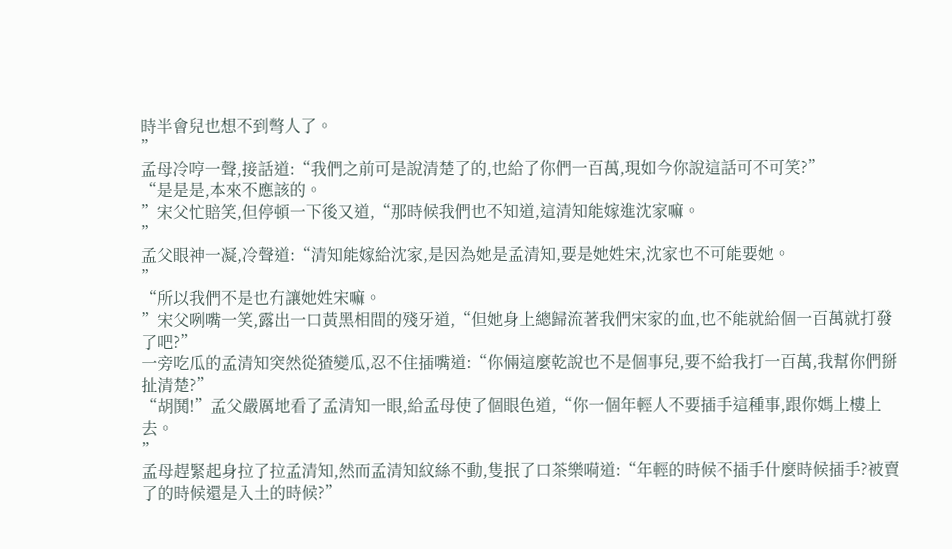時半會兒也想不到彆人了。
”
孟母冷哼一聲,接話道:“我們之前可是說清楚了的,也給了你們一百萬,現如今你說這話可不可笑?”
“是是是,本來不應該的。
”宋父忙賠笑,但停頓一下後又道,“那時候我們也不知道,這清知能嫁進沈家嘛。
”
孟父眼神一凝,冷聲道:“清知能嫁給沈家,是因為她是孟清知,要是她姓宋,沈家也不可能要她。
”
“所以我們不是也冇讓她姓宋嘛。
”宋父咧嘴一笑,露出一口黃黑相間的殘牙道,“但她身上總歸流著我們宋家的血,也不能就給個一百萬就打發了吧?”
一旁吃瓜的孟清知突然從猹變瓜,忍不住插嘴道:“你倆這麼乾說也不是個事兒,要不給我打一百萬,我幫你們掰扯清楚?”
“胡鬨!”孟父嚴厲地看了孟清知一眼,給孟母使了個眼色道,“你一個年輕人不要插手這種事,跟你媽上樓上去。
”
孟母趕緊起身拉了拉孟清知,然而孟清知紋絲不動,隻抿了口茶樂嗬道:“年輕的時候不插手什麼時候插手?被賣了的時候還是入土的時候?”